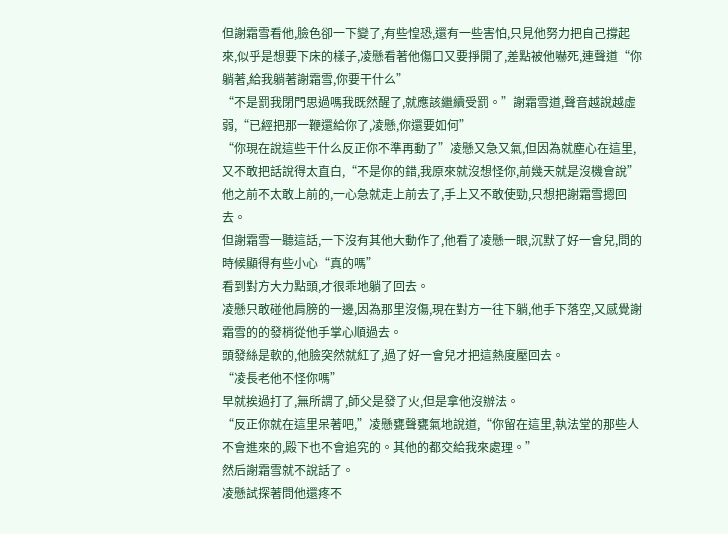但謝霜雪看他,臉色卻一下變了,有些惶恐,還有一些害怕,只見他努力把自己撐起來,似乎是想要下床的樣子,凌懸看著他傷口又要掙開了,差點被他嚇死,連聲道“你躺著,給我躺著謝霜雪,你要干什么”
“不是罰我閉門思過嗎我既然醒了,就應該繼續受罰。”謝霜雪道,聲音越說越虛弱,“已經把那一鞭還給你了,凌懸,你還要如何”
“你現在說這些干什么反正你不準再動了”凌懸又急又氣,但因為就塵心在這里,又不敢把話說得太直白,“不是你的錯,我原來就沒想怪你,前幾天就是沒機會說”
他之前不太敢上前的,一心急就走上前去了,手上又不敢使勁,只想把謝霜雪摁回去。
但謝霜雪一聽這話,一下沒有其他大動作了,他看了凌懸一眼,沉默了好一會兒,問的時候顯得有些小心“真的嗎”
看到對方大力點頭,才很乖地躺了回去。
凌懸只敢碰他肩膀的一邊,因為那里沒傷,現在對方一往下躺,他手下落空,又感覺謝霜雪的的發梢從他手掌心順過去。
頭發絲是軟的,他臉突然就紅了,過了好一會兒才把這熱度壓回去。
“凌長老他不怪你嗎”
早就挨過打了,無所謂了,師父是發了火,但是拿他沒辦法。
“反正你就在這里呆著吧,”凌懸甕聲甕氣地說道,“你留在這里,執法堂的那些人不會進來的,殿下也不會追究的。其他的都交給我來處理。”
然后謝霜雪就不說話了。
凌懸試探著問他還疼不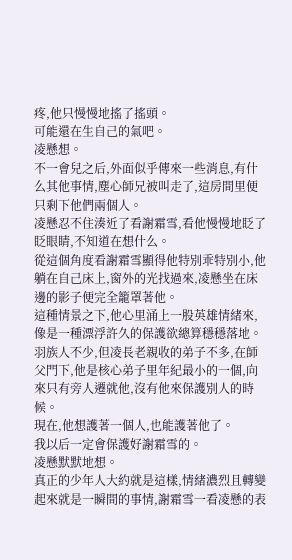疼,他只慢慢地搖了搖頭。
可能還在生自己的氣吧。
凌懸想。
不一會兒之后,外面似乎傳來一些消息,有什么其他事情,塵心師兄被叫走了,這房間里便只剩下他們兩個人。
凌懸忍不住湊近了看謝霜雪,看他慢慢地眨了眨眼睛,不知道在想什么。
從這個角度看謝霜雪顯得他特別乖特別小,他躺在自己床上,窗外的光找過來,凌懸坐在床邊的影子便完全籠罩著他。
這種情景之下,他心里涌上一股英雄情緒來,像是一種漂浮許久的保護欲總算穩穩落地。
羽族人不少,但凌長老親收的弟子不多,在師父門下,他是核心弟子里年紀最小的一個,向來只有旁人遷就他,沒有他來保護別人的時候。
現在,他想護著一個人,也能護著他了。
我以后一定會保護好謝霜雪的。
凌懸默默地想。
真正的少年人大約就是這樣,情緒濃烈且轉變起來就是一瞬間的事情,謝霜雪一看凌懸的表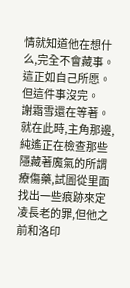情就知道他在想什么,完全不會藏事。
這正如自己所愿。
但這件事沒完。
謝霜雪還在等著。
就在此時,主角那邊,純遙正在檢查那些隱藏著魔氣的所謂療傷藥,試圖從里面找出一些痕跡來定凌長老的罪,但他之前和洛印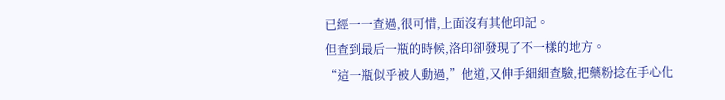已經一一查過,很可惜,上面沒有其他印記。
但查到最后一瓶的時候,洛印卻發現了不一樣的地方。
“這一瓶似乎被人動過,”他道,又伸手細細查驗,把藥粉捻在手心化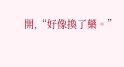開,“好像換了藥。”